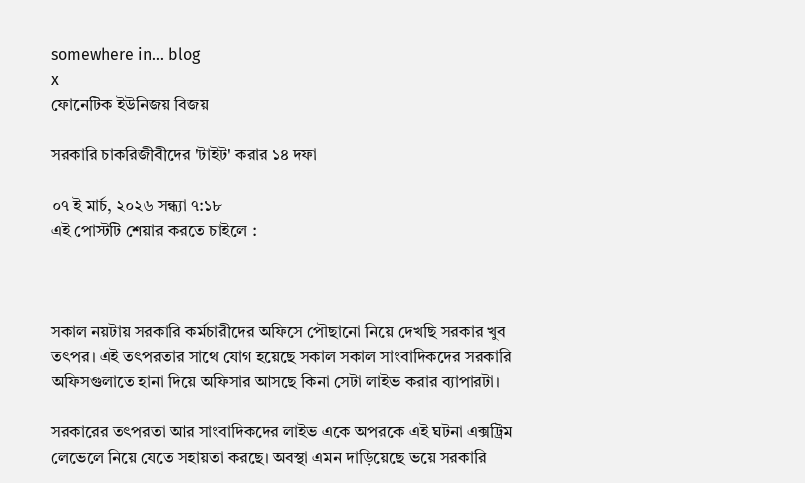somewhere in... blog
x
ফোনেটিক ইউনিজয় বিজয়

সরকারি চাকরিজীবীদের 'টাইট' করার ১৪ দফা

০৭ ই মার্চ, ২০২৬ সন্ধ্যা ৭:১৮
এই পোস্টটি শেয়ার করতে চাইলে :



সকাল নয়টায় সরকারি কর্মচারীদের অফিসে পৌছানো নিয়ে দেখছি সরকার খুব তৎপর। এই তৎপরতার সাথে যোগ হয়েছে সকাল সকাল সাংবাদিকদের সরকারি অফিসগুলাতে হানা দিয়ে অফিসার আসছে কিনা সেটা লাইভ করার ব্যাপারটা।

সরকারের তৎপরতা আর সাংবাদিকদের লাইভ একে অপরকে এই ঘটনা এক্সট্রিম লেভেলে নিয়ে যেতে সহায়তা করছে। অবস্থা এমন দাড়িয়েছে ভয়ে সরকারি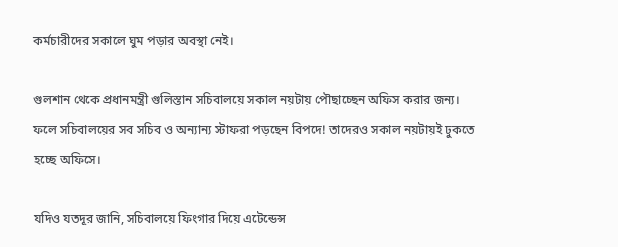কর্মচারীদের সকালে ঘুম পড়ার অবস্থা নেই।

গুলশান থেকে প্রধানমন্ত্রী গুলিস্তান সচিবালয়ে সকাল নয়টায় পৌছাচ্ছেন অফিস করার জন্য। ফলে সচিবালয়ের সব সচিব ও অন্যান্য স্টাফরা পড়ছেন বিপদে! তাদেরও সকাল নয়টায়ই ঢুকতে হচ্ছে অফিসে।

যদিও যতদূর জানি, সচিবালয়ে ফিংগার দিয়ে এটেন্ডেন্স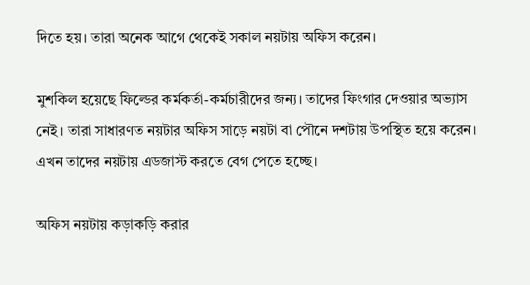দিতে হয়। তারা অনেক আগে থেকেই সকাল নয়টায় অফিস করেন।

মুশকিল হয়েছে ফিল্ডের কর্মকর্তা-কর্মচারীদের জন্য। তাদের ফিংগার দেওয়ার অভ্যাস নেই। তারা সাধারণত নয়টার অফিস সাড়ে নয়টা বা পৌনে দশটায় উপস্থিত হয়ে করেন। এখন তাদের নয়টায় এডজাস্ট করতে বেগ পেতে হচ্ছে।

অফিস নয়টায় কড়াকড়ি করার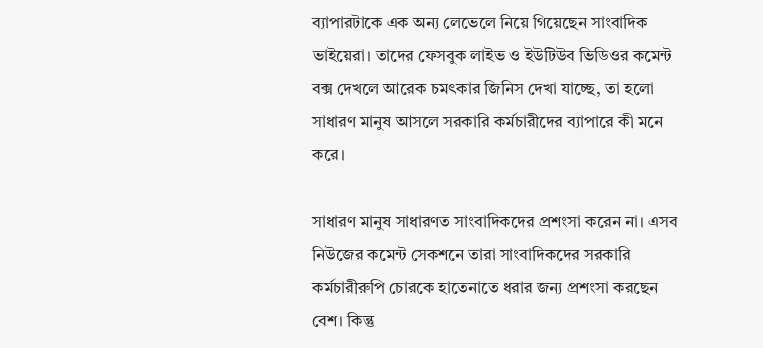ব্যাপারটাকে এক অন্য লেভেলে নিয়ে গিয়েছেন সাংবাদিক ভাইয়েরা। তাদের ফেসবুক লাইভ ও ইউটিউব ভিডিওর কমেন্ট বক্স দেখলে আরেক চমৎকার জিনিস দেখা যাচ্ছে, তা হলো সাধারণ মানুষ আসলে সরকারি কর্মচারীদের ব্যাপারে কী মনে করে।

সাধারণ মানুষ সাধারণত সাংবাদিকদের প্রশংসা করেন না। এসব নিউজের কমেন্ট সেকশনে তারা সাংবাদিকদের সরকারি কর্মচারীরুপি চোরকে হাতেনাতে ধরার জন্য প্রশংসা করছেন বেশ। কিন্তু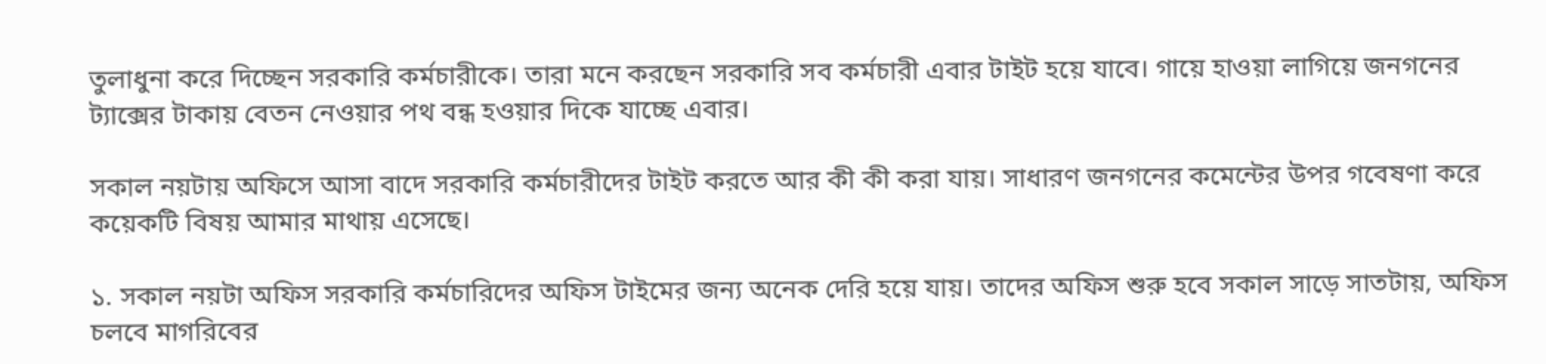তুলাধুনা করে দিচ্ছেন সরকারি কর্মচারীকে। তারা মনে করছেন সরকারি সব কর্মচারী এবার টাইট হয়ে যাবে। গায়ে হাওয়া লাগিয়ে জনগনের ট্যাক্সের টাকায় বেতন নেওয়ার পথ বন্ধ হওয়ার দিকে যাচ্ছে এবার।

সকাল নয়টায় অফিসে আসা বাদে সরকারি কর্মচারীদের টাইট করতে আর কী কী করা যায়। সাধারণ জনগনের কমেন্টের উপর গবেষণা করে কয়েকটি বিষয় আমার মাথায় এসেছে।

১. সকাল নয়টা অফিস সরকারি কর্মচারিদের অফিস টাইমের জন্য অনেক দেরি হয়ে যায়। তাদের অফিস শুরু হবে সকাল সাড়ে সাতটায়, অফিস চলবে মাগরিবের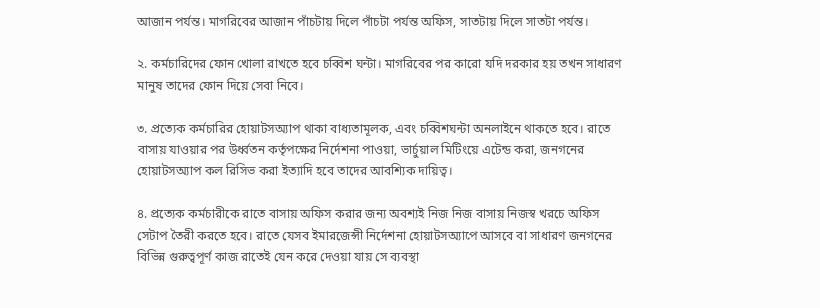আজান পর্যন্ত। মাগরিবের আজান পাঁচটায় দিলে পাঁচটা পর্যন্ত অফিস, সাতটায় দিলে সাতটা পর্যন্ত।

২. কর্মচারিদের ফোন খোলা রাখতে হবে চব্বিশ ঘন্টা। মাগরিবের পর কারো যদি দরকার হয় তখন সাধারণ মানুষ তাদের ফোন দিয়ে সেবা নিবে।

৩. প্রত্যেক কর্মচারির হোয়াটসঅ্যাপ থাকা বাধ্যতামূলক, এবং চব্বিশঘন্টা অনলাইনে থাকতে হবে। রাতে বাসায় যাওয়ার পর উর্ধ্বতন কর্তৃপক্ষের নির্দেশনা পাওয়া, ভার্চুয়াল মিটিংয়ে এটেন্ড করা, জনগনের হোয়াটসঅ্যাপ কল রিসিভ করা ইত্যাদি হবে তাদের আবশ্যিক দায়িত্ব।

৪. প্রত্যেক কর্মচারীকে রাতে বাসায় অফিস করার জন্য অবশ্যই নিজ নিজ বাসায় নিজস্ব খরচে অফিস সেটাপ তৈরী করতে হবে। রাতে যেসব ইমারজেন্সী নির্দেশনা হোয়াটসঅ্যাপে আসবে বা সাধারণ জনগনের বিভিন্ন গুরুত্বপূর্ণ কাজ রাতেই যেন করে দেওয়া যায় সে ব্যবস্থা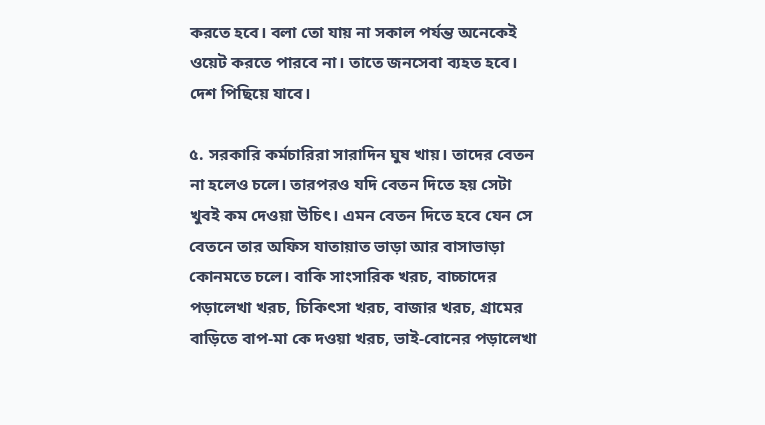করতে হবে। বলা তো যায় না সকাল পর্যন্ত অনেকেই ওয়েট করতে পারবে না। তাতে জনসেবা ব্যহত হবে। দেশ পিছিয়ে যাবে।

৫. সরকারি কর্মচারিরা সারাদিন ঘুষ খায়। তাদের বেতন না হলেও চলে। তারপরও যদি বেতন দিতে হয় সেটা খুবই কম দেওয়া উচিৎ। এমন বেতন দিতে হবে যেন সে বেতনে তার অফিস যাতায়াত ভাড়া আর বাসাভাড়া কোনমতে চলে। বাকি সাংসারিক খরচ, বাচ্চাদের পড়ালেখা খরচ, চিকিৎসা খরচ, বাজার খরচ, গ্রামের বাড়িতে বাপ-মা কে দওয়া খরচ, ভাই-বোনের পড়ালেখা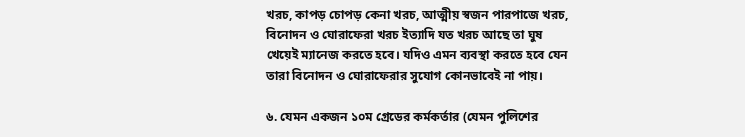খরচ, কাপড় চোপড় কেনা খরচ, আত্মীয় স্বজন পারপাজে খরচ, বিনোদন ও ঘোরাফেরা খরচ ইত্যাদি যত খরচ আছে তা ঘুষ খেয়েই ম্যানেজ করতে হবে। যদিও এমন ব্যবস্থা করতে হবে যেন তারা বিনোদন ও ঘোরাফেরার সুযোগ কোনভাবেই না পায়।

৬. যেমন একজন ১০ম গ্রেডের কর্মকর্তার (যেমন পুলিশের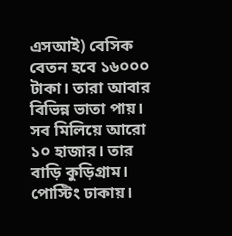এসআই) বেসিক বেতন হবে ১৬০০০ টাকা। তারা আবার বিভিন্ন ভাতা পায়। সব মিলিয়ে আরো ১০ হাজার। তার বাড়ি কুড়িগ্রাম। পোস্টিং ঢাকায়।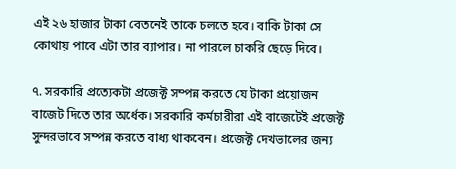এই ২৬ হাজার টাকা বেতনেই তাকে চলতে হবে। বাকি টাকা সে কোথায় পাবে এটা তার ব্যাপার। না পারলে চাকরি ছেড়ে দিবে।

৭. সরকারি প্রত্যেকটা প্রজেক্ট সম্পন্ন করতে যে টাকা প্রয়োজন বাজেট দিতে তার অর্ধেক। সরকারি কর্মচারীরা এই বাজেটেই প্রজেক্ট সুন্দরভাবে সম্পন্ন করতে বাধ্য থাকবেন। প্রজেক্ট দেখভালের জন্য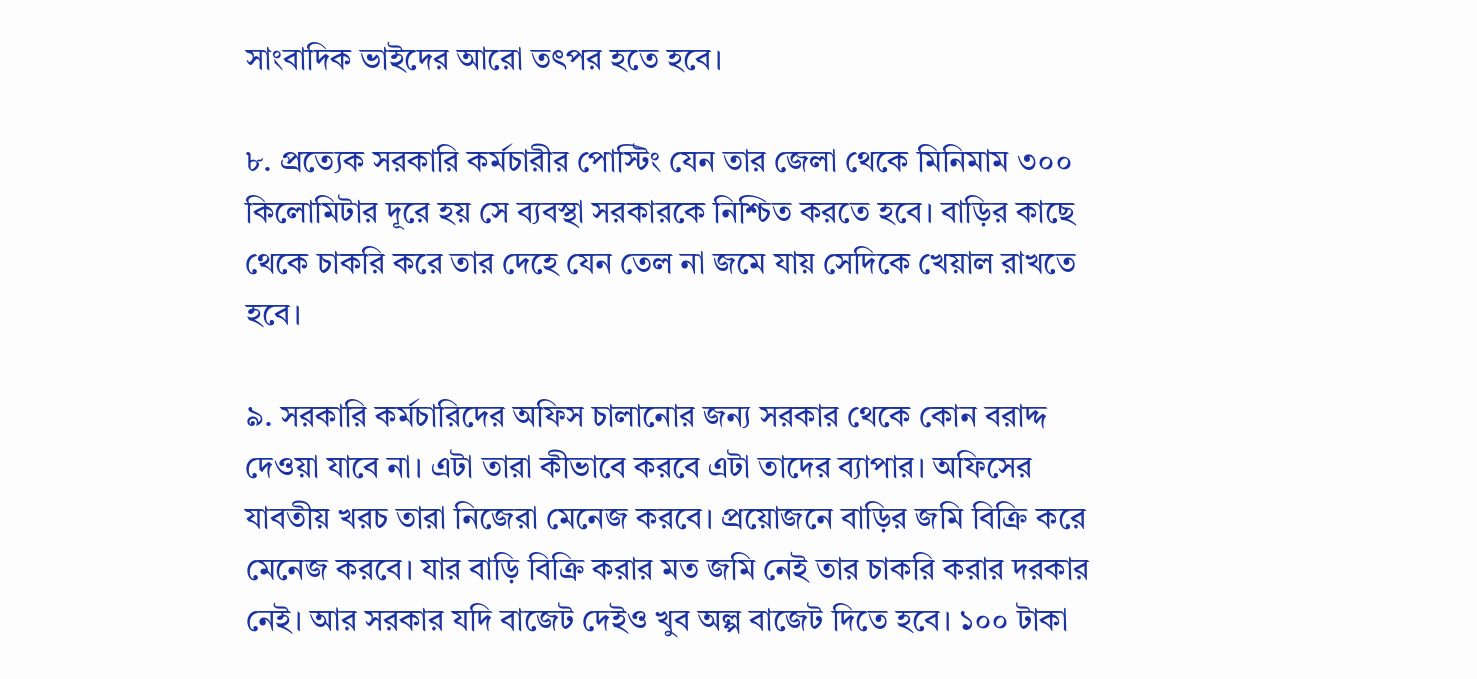সাংবাদিক ভাইদের আরো তৎপর হতে হবে।

৮. প্রত্যেক সরকারি কর্মচারীর পোস্টিং যেন তার জেলা থেকে মিনিমাম ৩০০ কিলোমিটার দূরে হয় সে ব্যবস্থা সরকারকে নিশ্চিত করতে হবে। বাড়ির কাছে থেকে চাকরি করে তার দেহে যেন তেল না জমে যায় সেদিকে খেয়াল রাখতে হবে।

৯. সরকারি কর্মচারিদের অফিস চালানোর জন্য সরকার থেকে কোন বরাদ্দ দেওয়া যাবে না। এটা তারা কীভাবে করবে এটা তাদের ব্যাপার। অফিসের যাবতীয় খরচ তারা নিজেরা মেনেজ করবে। প্রয়োজনে বাড়ির জমি বিক্রি করে মেনেজ করবে। যার বাড়ি বিক্রি করার মত জমি নেই তার চাকরি করার দরকার নেই। আর সরকার যদি বাজেট দেইও খুব অল্প বাজেট দিতে হবে। ১০০ টাকা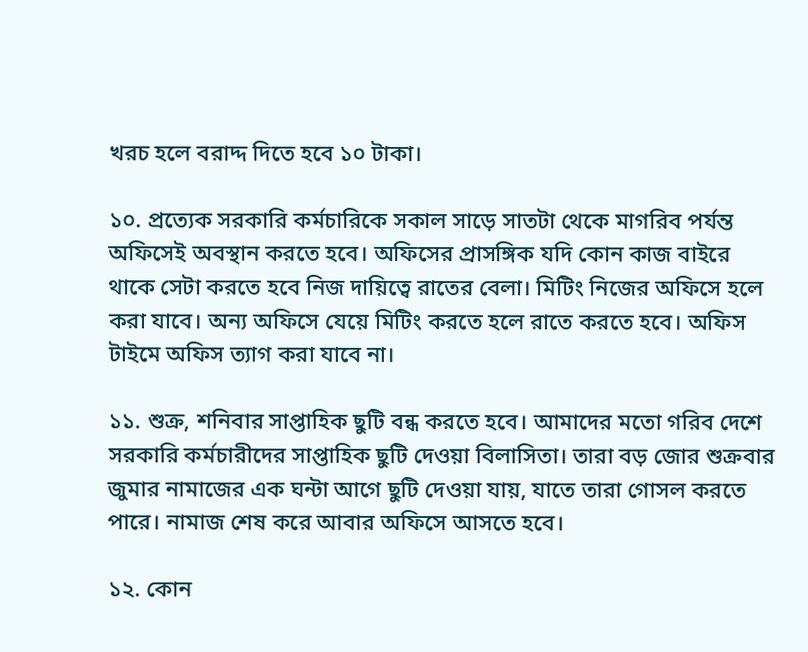খরচ হলে বরাদ্দ দিতে হবে ১০ টাকা।

১০. প্রত্যেক সরকারি কর্মচারিকে সকাল সাড়ে সাতটা থেকে মাগরিব পর্যন্ত অফিসেই অবস্থান করতে হবে। অফিসের প্রাসঙ্গিক যদি কোন কাজ বাইরে থাকে সেটা করতে হবে নিজ দায়িত্বে রাতের বেলা। মিটিং নিজের অফিসে হলে করা যাবে। অন্য অফিসে যেয়ে মিটিং করতে হলে রাতে করতে হবে। অফিস টাইমে অফিস ত্যাগ করা যাবে না।

১১. শুক্র, শনিবার সাপ্তাহিক ছুটি বন্ধ করতে হবে। আমাদের মতো গরিব দেশে সরকারি কর্মচারীদের সাপ্তাহিক ছুটি দেওয়া বিলাসিতা। তারা বড় জোর শুক্রবার জুমার নামাজের এক ঘন্টা আগে ছুটি দেওয়া যায়, যাতে তারা গোসল করতে পারে। নামাজ শেষ করে আবার অফিসে আসতে হবে।

১২. কোন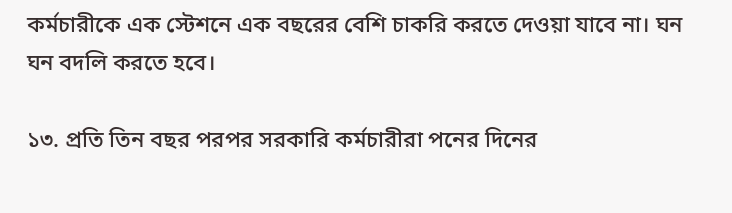কর্মচারীকে এক স্টেশনে এক বছরের বেশি চাকরি করতে দেওয়া যাবে না। ঘন ঘন বদলি করতে হবে।

১৩. প্রতি তিন বছর পরপর সরকারি কর্মচারীরা পনের দিনের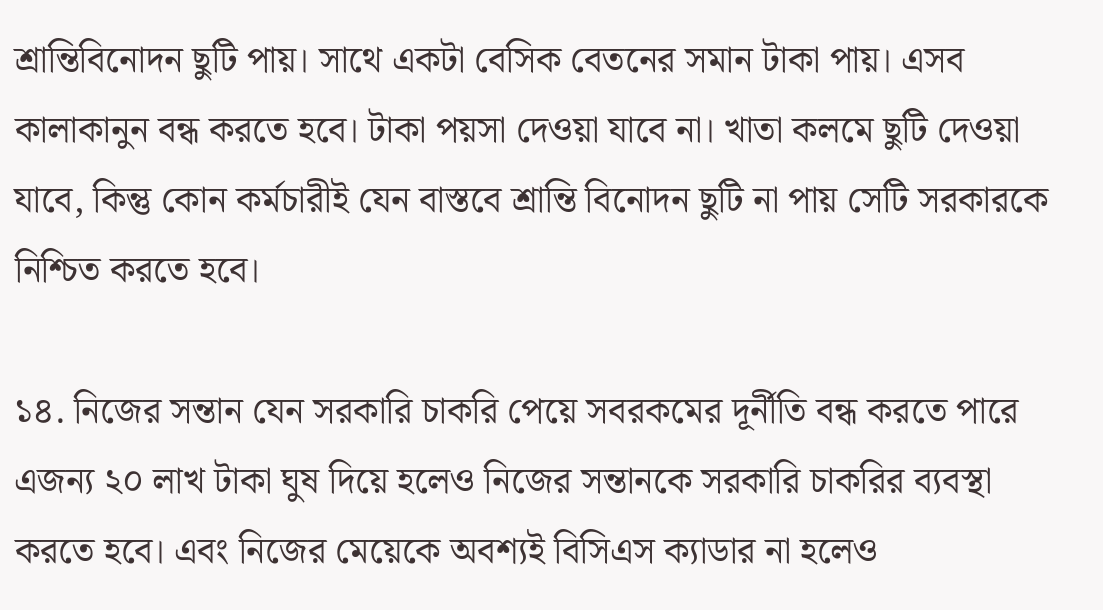শ্রান্তিবিনোদন ছুটি পায়। সাথে একটা বেসিক বেতনের সমান টাকা পায়। এসব কালাকানুন বন্ধ করতে হবে। টাকা পয়সা দেওয়া যাবে না। খাতা কলমে ছুটি দেওয়া যাবে, কিন্তু কোন কর্মচারীই যেন বাস্তবে শ্রান্তি বিনোদন ছুটি না পায় সেটি সরকারকে নিশ্চিত করতে হবে।

১৪. নিজের সন্তান যেন সরকারি চাকরি পেয়ে সবরকমের দূর্নীতি বন্ধ করতে পারে এজন্য ২০ লাখ টাকা ঘুষ দিয়ে হলেও নিজের সন্তানকে সরকারি চাকরির ব্যবস্থা করতে হবে। এবং নিজের মেয়েকে অবশ্যই বিসিএস ক্যাডার না হলেও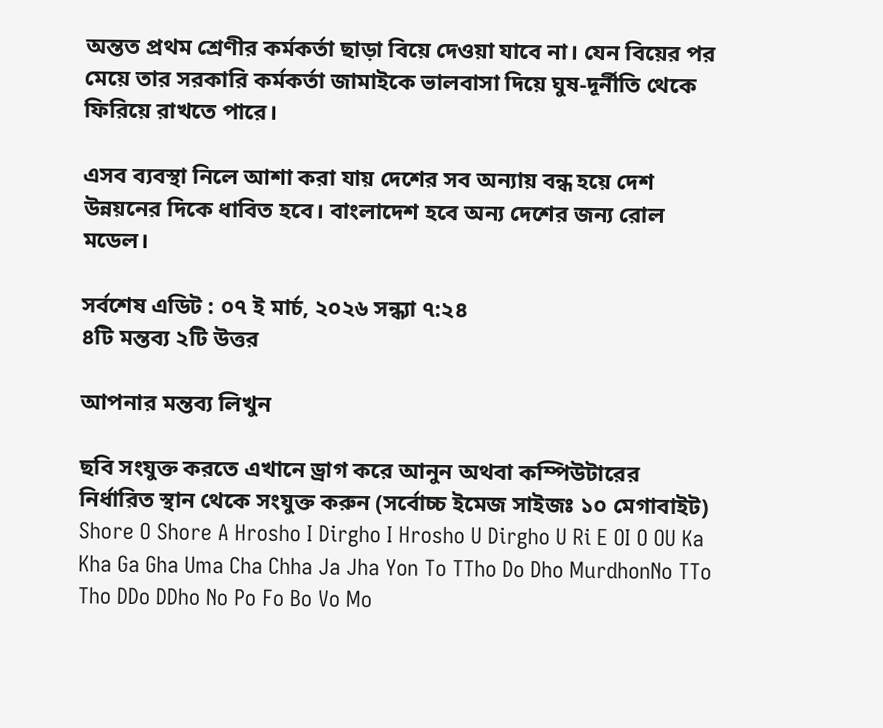অন্তত প্রথম শ্রেণীর কর্মকর্তা ছাড়া বিয়ে দেওয়া যাবে না। যেন বিয়ের পর মেয়ে তার সরকারি কর্মকর্তা জামাইকে ভালবাসা দিয়ে ঘুষ-দূর্নীতি থেকে ফিরিয়ে রাখতে পারে।

এসব ব্যবস্থা নিলে আশা করা যায় দেশের সব অন্যায় বন্ধ হয়ে দেশ উন্নয়নের দিকে ধাবিত হবে। বাংলাদেশ হবে অন্য দেশের জন্য রোল মডেল।

সর্বশেষ এডিট : ০৭ ই মার্চ, ২০২৬ সন্ধ্যা ৭:২৪
৪টি মন্তব্য ২টি উত্তর

আপনার মন্তব্য লিখুন

ছবি সংযুক্ত করতে এখানে ড্রাগ করে আনুন অথবা কম্পিউটারের নির্ধারিত স্থান থেকে সংযুক্ত করুন (সর্বোচ্চ ইমেজ সাইজঃ ১০ মেগাবাইট)
Shore O Shore A Hrosho I Dirgho I Hrosho U Dirgho U Ri E OI O OU Ka Kha Ga Gha Uma Cha Chha Ja Jha Yon To TTho Do Dho MurdhonNo TTo Tho DDo DDho No Po Fo Bo Vo Mo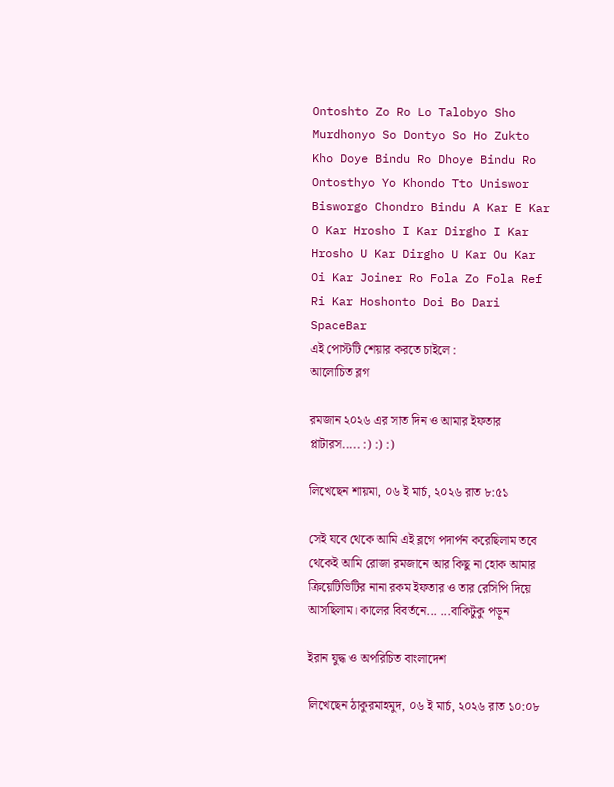Ontoshto Zo Ro Lo Talobyo Sho Murdhonyo So Dontyo So Ho Zukto Kho Doye Bindu Ro Dhoye Bindu Ro Ontosthyo Yo Khondo Tto Uniswor Bisworgo Chondro Bindu A Kar E Kar O Kar Hrosho I Kar Dirgho I Kar Hrosho U Kar Dirgho U Kar Ou Kar Oi Kar Joiner Ro Fola Zo Fola Ref Ri Kar Hoshonto Doi Bo Dari SpaceBar
এই পোস্টটি শেয়ার করতে চাইলে :
আলোচিত ব্লগ

রমজান ২০২৬ এর সাত দিন ও আমার ইফতার প্লাটারস..... :) :) :)

লিখেছেন শায়মা, ০৬ ই মার্চ, ২০২৬ রাত ৮:৫১

সেই যবে থেকে আমি এই ব্লগে পদার্পন করেছিলাম তবে থেকেই আমি রোজা রমজানে আর কিছু না হোক আমার ক্রিয়েটিভিটির নানা রকম ইফতার ও তার রেসিপি দিয়ে আসছিলাম। কালের বিবর্তনে... ...বাকিটুকু পড়ুন

ইরান যুদ্ধ ও অপরিচিত বাংলাদেশ

লিখেছেন ঠাকুরমাহমুদ, ০৬ ই মার্চ, ২০২৬ রাত ১০:০৮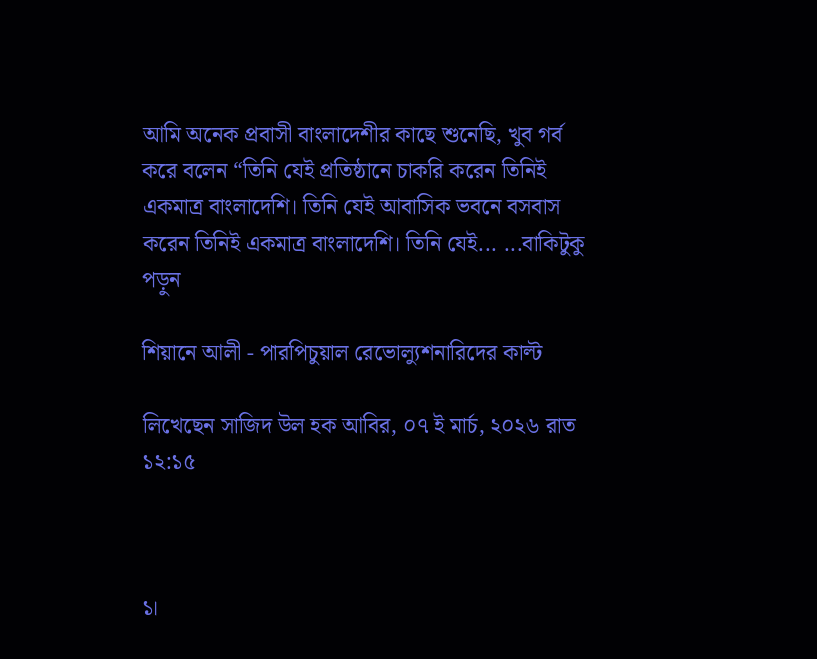আমি অনেক প্রবাসী বাংলাদেশীর কাছে শুনেছি, খুব গর্ব করে বলেন “তিনি যেই প্রতিষ্ঠানে চাকরি করেন তিনিই একমাত্র বাংলাদেশি। তিনি যেই আবাসিক ভবনে বসবাস করেন তিনিই একমাত্র বাংলাদেশি। তিনি যেই... ...বাকিটুকু পড়ুন

শিয়ানে আলী - পারপিচুয়াল রেভোল্যুশনারিদের কাল্ট

লিখেছেন সাজিদ উল হক আবির, ০৭ ই মার্চ, ২০২৬ রাত ১২:১৫



১।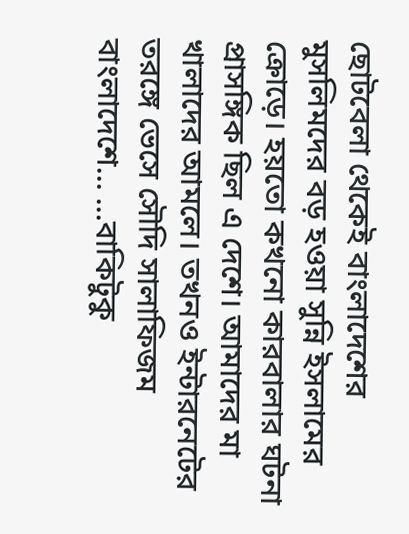ছোটবেলা থেকেই বাংলাদেশের মুসলিমদের বড় হওয়া সুন্নি ইসলামের ক্রোড়ে। হয়তো কখনো কারবালার ঘটনা প্রাসঙ্গিক ছিল এ দেশে। আমাদের মা খালাদের আমলে। তখনও ইন্টারনেটের তরঙ্গে ভেসে সৌদি সালাফিজম বাংলাদেশে... ...বাকিটুকু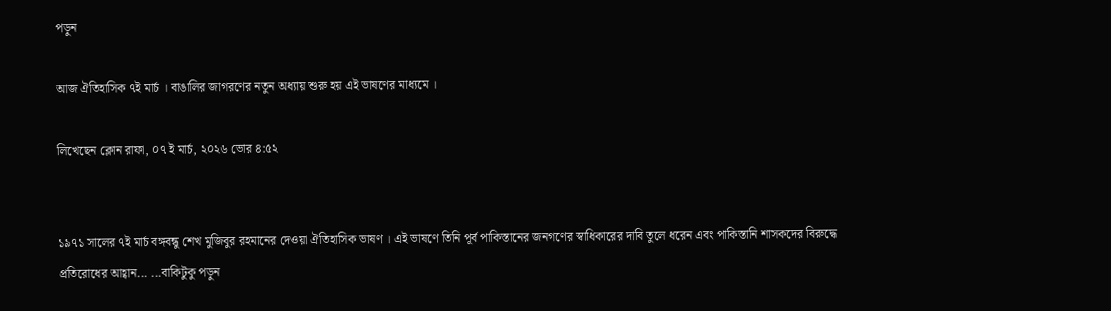পড়ুন

আজ ঐতিহাসিক ৭ই মার্চ । বাঙালির জাগরণের নতুন অধ্যায় শুরু হয় এই ভাষণের মাধ্যমে ।

লিখেছেন ক্লোন রাফা, ০৭ ই মার্চ, ২০২৬ ভোর ৪:৫২


১৯৭১ সালের ৭ই মার্চ বঙ্গবন্ধু শেখ মুজিবুর রহমানের দেওয়া ঐতিহাসিক ভাষণ । এই ভাষণে তিনি পূর্ব পাকিস্তানের জনগণের স্বাধিকারের দাবি তুলে ধরেন এবং পাকিস্তানি শাসকদের বিরুদ্ধে প্রতিরোধের আহ্বান... ...বাকিটুকু পড়ুন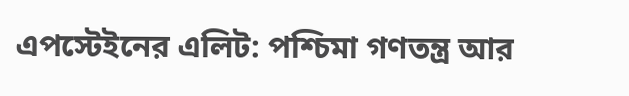এপস্টেইনের এলিট: পশ্চিমা গণতন্ত্র আর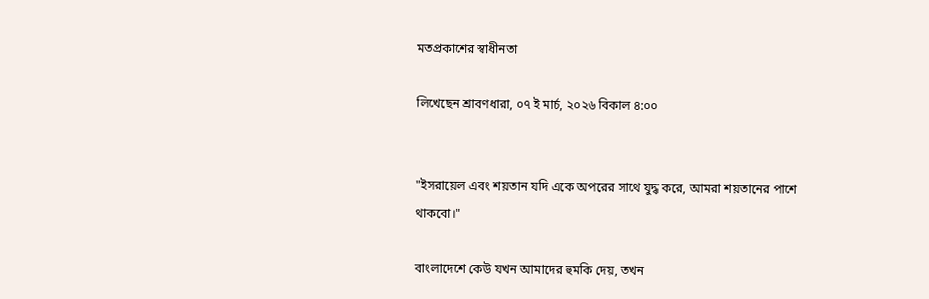মতপ্রকাশের স্বাধীনতা

লিখেছেন শ্রাবণধারা, ০৭ ই মার্চ, ২০২৬ বিকাল ৪:০০


"ইসরায়েল এবং শয়তান যদি একে অপরের সাথে যুদ্ধ করে, আমরা শয়তানের পাশে থাকবো।"

বাংলাদেশে কেউ যখন আমাদের হুমকি দেয়, তখন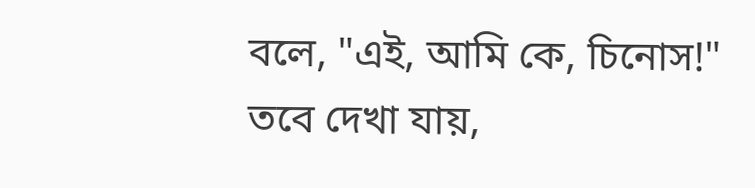বলে, "এই, আমি কে, চিনোস!" তবে দেখা যায়,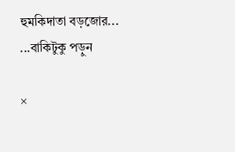হুমকিদাতা বড়জোর... ...বাকিটুকু পড়ুন

×